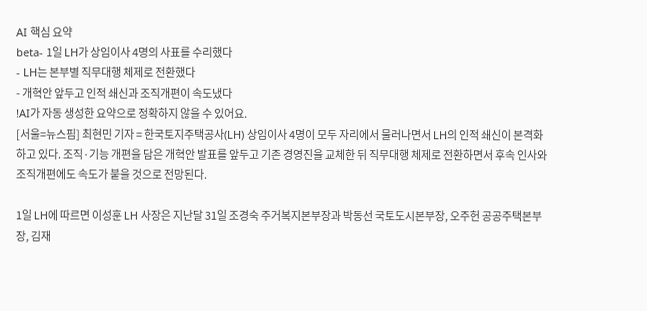AI 핵심 요약
beta- 1일 LH가 상임이사 4명의 사표를 수리했다
- LH는 본부별 직무대행 체제로 전환했다
- 개혁안 앞두고 인적 쇄신과 조직개편이 속도냈다
!AI가 자동 생성한 요약으로 정확하지 않을 수 있어요.
[서울=뉴스핌] 최현민 기자 = 한국토지주택공사(LH) 상임이사 4명이 모두 자리에서 물러나면서 LH의 인적 쇄신이 본격화하고 있다. 조직·기능 개편을 담은 개혁안 발표를 앞두고 기존 경영진을 교체한 뒤 직무대행 체제로 전환하면서 후속 인사와 조직개편에도 속도가 붙을 것으로 전망된다.

1일 LH에 따르면 이성훈 LH 사장은 지난달 31일 조경숙 주거복지본부장과 박동선 국토도시본부장, 오주헌 공공주택본부장, 김재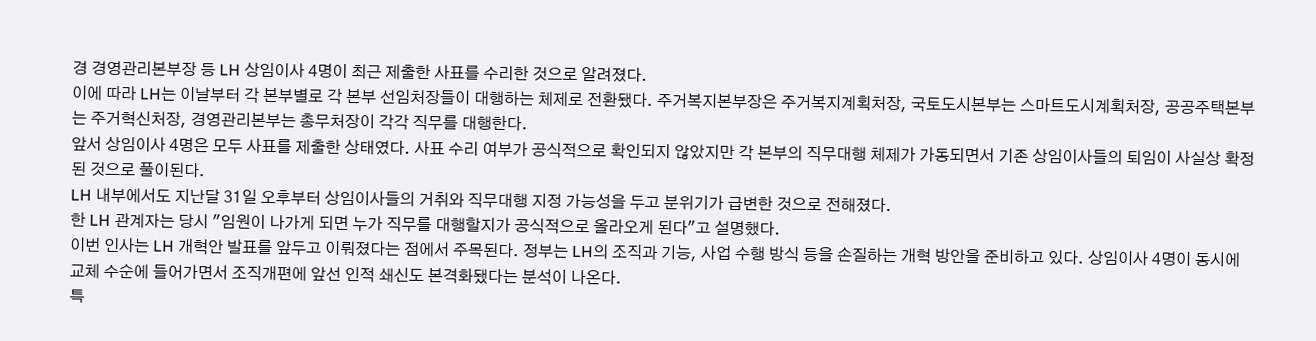경 경영관리본부장 등 LH 상임이사 4명이 최근 제출한 사표를 수리한 것으로 알려졌다.
이에 따라 LH는 이날부터 각 본부별로 각 본부 선임처장들이 대행하는 체제로 전환됐다. 주거복지본부장은 주거복지계획처장, 국토도시본부는 스마트도시계획처장, 공공주택본부는 주거혁신처장, 경영관리본부는 총무처장이 각각 직무를 대행한다.
앞서 상임이사 4명은 모두 사표를 제출한 상태였다. 사표 수리 여부가 공식적으로 확인되지 않았지만 각 본부의 직무대행 체제가 가동되면서 기존 상임이사들의 퇴임이 사실상 확정된 것으로 풀이된다.
LH 내부에서도 지난달 31일 오후부터 상임이사들의 거취와 직무대행 지정 가능성을 두고 분위기가 급변한 것으로 전해졌다.
한 LH 관계자는 당시 "임원이 나가게 되면 누가 직무를 대행할지가 공식적으로 올라오게 된다"고 설명했다.
이번 인사는 LH 개혁안 발표를 앞두고 이뤄졌다는 점에서 주목된다. 정부는 LH의 조직과 기능, 사업 수행 방식 등을 손질하는 개혁 방안을 준비하고 있다. 상임이사 4명이 동시에 교체 수순에 들어가면서 조직개편에 앞선 인적 쇄신도 본격화됐다는 분석이 나온다.
특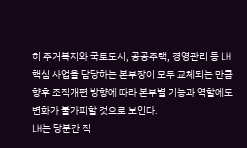히 주거복지와 국토도시, 공공주택, 경영관리 등 LH 핵심 사업을 담당하는 본부장이 모두 교체되는 만큼 향후 조직개편 방향에 따라 본부별 기능과 역할에도 변화가 불가피할 것으로 보인다.
LH는 당분간 직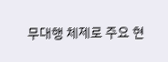무대행 체제로 주요 현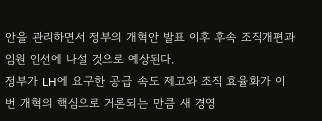안을 관리하면서 정부의 개혁안 발표 이후 후속 조직개편과 임원 인선에 나설 것으로 예상된다.
정부가 LH에 요구한 공급 속도 제고와 조직 효율화가 이번 개혁의 핵심으로 거론되는 만큼 새 경영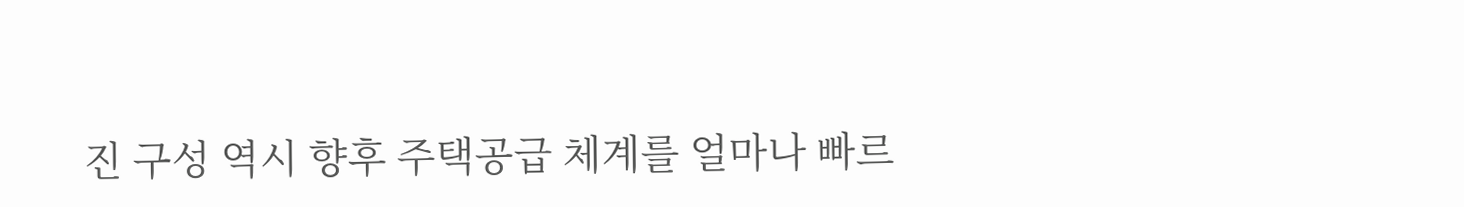진 구성 역시 향후 주택공급 체계를 얼마나 빠르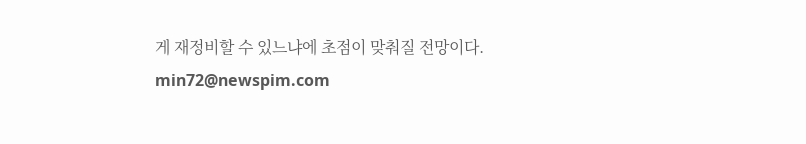게 재정비할 수 있느냐에 초점이 맞춰질 전망이다.
min72@newspim.com